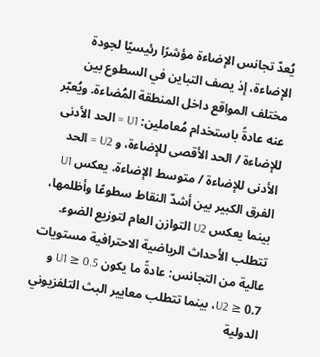يُعدّ تجانس الإضاءة مؤشرًا رئيسيًا لجودة الإضاءة، إذ يصف التباين في السطوع بين مختلف المواقع داخل المنطقة المُضاءة. ويُعبّر عنه عادةً باستخدام مُعاملين: U1 = الحد الأدنى للإضاءة / الحد الأقصى للإضاءة، و U2 = الحد الأدنى للإضاءة / متوسط الإضاءة. يعكس U1 الفرق الكبير بين أشدّ النقاط سطوعًا وأظلمها، بينما يعكس U2 التوازن العام لتوزيع الضوء. تتطلب الأحداث الرياضية الاحترافية مستويات عالية من التجانس: عادةً ما يكون U1 ≥ 0.5 و U2 ≥ 0.7، بينما تتطلب معايير البث التلفزيوني الدولية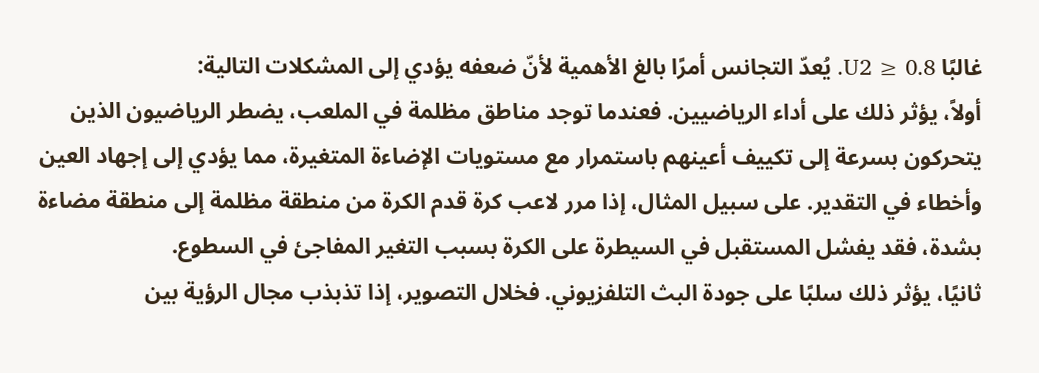غالبًا U2 ≥ 0.8. يُعدّ التجانس أمرًا بالغ الأهمية لأنّ ضعفه يؤدي إلى المشكلات التالية:
أولاً، يؤثر ذلك على أداء الرياضيين. فعندما توجد مناطق مظلمة في الملعب، يضطر الرياضيون الذين يتحركون بسرعة إلى تكييف أعينهم باستمرار مع مستويات الإضاءة المتغيرة، مما يؤدي إلى إجهاد العين وأخطاء في التقدير. على سبيل المثال، إذا مرر لاعب كرة قدم الكرة من منطقة مظلمة إلى منطقة مضاءة بشدة، فقد يفشل المستقبل في السيطرة على الكرة بسبب التغير المفاجئ في السطوع.
ثانيًا، يؤثر ذلك سلبًا على جودة البث التلفزيوني. فخلال التصوير، إذا تذبذب مجال الرؤية بين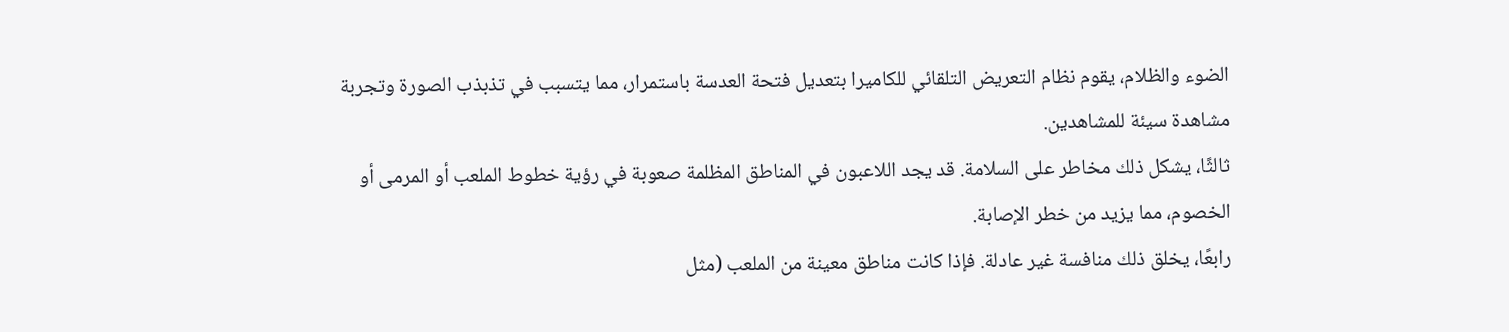الضوء والظلام، يقوم نظام التعريض التلقائي للكاميرا بتعديل فتحة العدسة باستمرار، مما يتسبب في تذبذب الصورة وتجربة مشاهدة سيئة للمشاهدين.
ثالثًا، يشكل ذلك مخاطر على السلامة. قد يجد اللاعبون في المناطق المظلمة صعوبة في رؤية خطوط الملعب أو المرمى أو الخصوم، مما يزيد من خطر الإصابة.
رابعًا، يخلق ذلك منافسة غير عادلة. فإذا كانت مناطق معينة من الملعب (مثل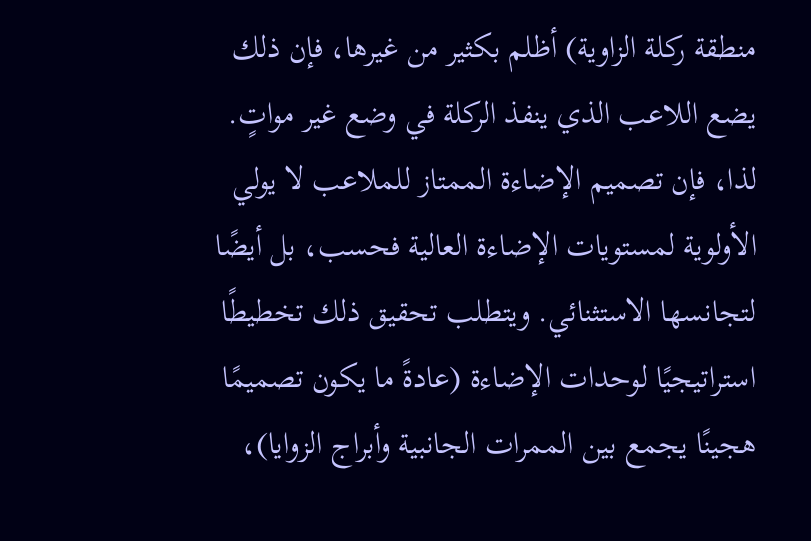منطقة ركلة الزاوية) أظلم بكثير من غيرها، فإن ذلك يضع اللاعب الذي ينفذ الركلة في وضع غير مواتٍ. لذا، فإن تصميم الإضاءة الممتاز للملاعب لا يولي الأولوية لمستويات الإضاءة العالية فحسب، بل أيضًا لتجانسها الاستثنائي. ويتطلب تحقيق ذلك تخطيطًا استراتيجيًا لوحدات الإضاءة (عادةً ما يكون تصميمًا هجينًا يجمع بين الممرات الجانبية وأبراج الزوايا)،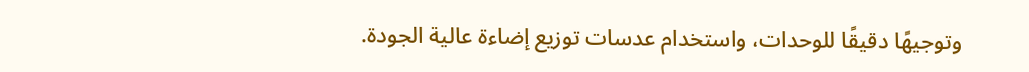وتوجيهًا دقيقًا للوحدات، واستخدام عدسات توزيع إضاءة عالية الجودة.